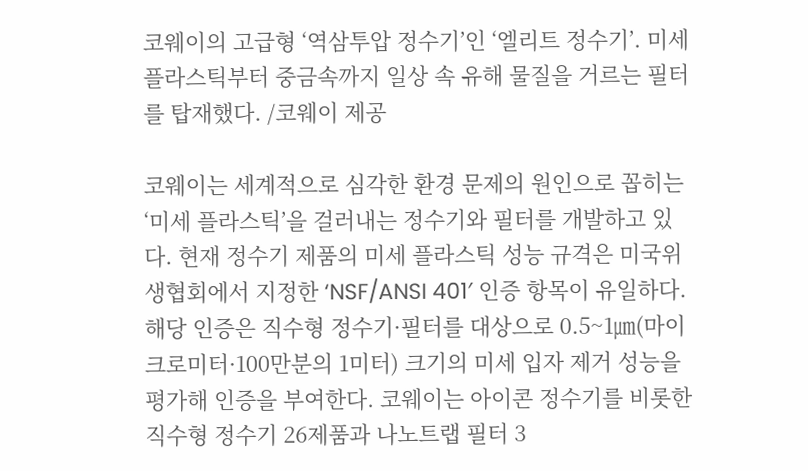코웨이의 고급형 ‘역삼투압 정수기’인 ‘엘리트 정수기’. 미세 플라스틱부터 중금속까지 일상 속 유해 물질을 거르는 필터를 탑재했다. /코웨이 제공

코웨이는 세계적으로 심각한 환경 문제의 원인으로 꼽히는 ‘미세 플라스틱’을 걸러내는 정수기와 필터를 개발하고 있다. 현재 정수기 제품의 미세 플라스틱 성능 규격은 미국위생협회에서 지정한 ‘NSF/ANSI 401′ 인증 항목이 유일하다. 해당 인증은 직수형 정수기·필터를 대상으로 0.5~1㎛(마이크로미터·100만분의 1미터) 크기의 미세 입자 제거 성능을 평가해 인증을 부여한다. 코웨이는 아이콘 정수기를 비롯한 직수형 정수기 26제품과 나노트랩 필터 3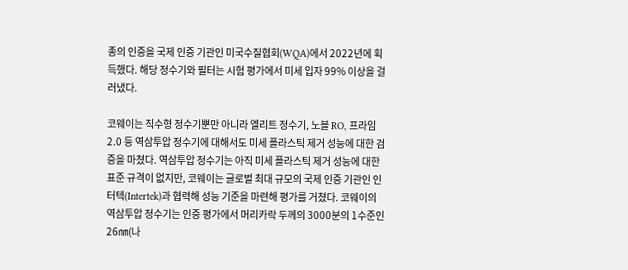종의 인증을 국제 인증 기관인 미국수질협회(WQA)에서 2022년에 획득했다. 해당 정수기와 필터는 시험 평가에서 미세 입자 99% 이상을 걸러냈다.

코웨이는 직수형 정수기뿐만 아니라 엘리트 정수기, 노블 RO, 프라임 2.0 등 역삼투압 정수기에 대해서도 미세 플라스틱 제거 성능에 대한 검증을 마쳤다. 역삼투압 정수기는 아직 미세 플라스틱 제거 성능에 대한 표준 규격이 없지만, 코웨이는 글로벌 최대 규모의 국제 인증 기관인 인터텍(Intertek)과 협력해 성능 기준을 마련해 평가를 거쳤다. 코웨이의 역삼투압 정수기는 인증 평가에서 머리카락 두께의 3000분의 1수준인 26㎚(나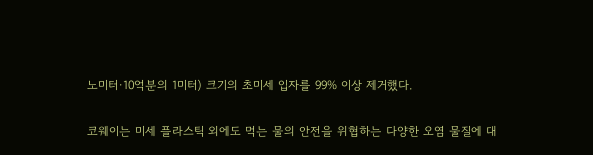노미터·10억분의 1미터) 크기의 초미세 입자를 99% 이상 제거했다.

코웨이는 미세 플라스틱 외에도 먹는 물의 안전을 위협하는 다양한 오염 물질에 대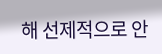해 선제적으로 안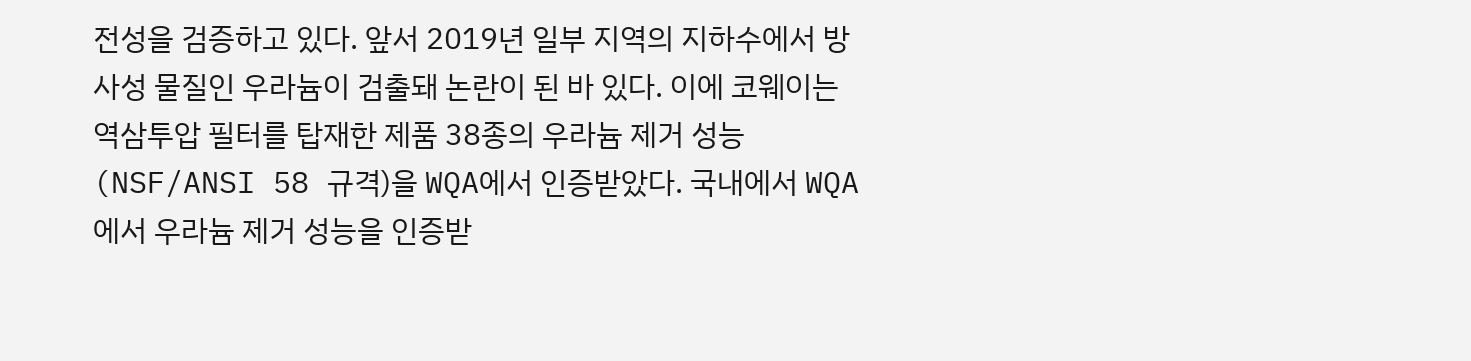전성을 검증하고 있다. 앞서 2019년 일부 지역의 지하수에서 방사성 물질인 우라늄이 검출돼 논란이 된 바 있다. 이에 코웨이는 역삼투압 필터를 탑재한 제품 38종의 우라늄 제거 성능(NSF/ANSI 58 규격)을 WQA에서 인증받았다. 국내에서 WQA에서 우라늄 제거 성능을 인증받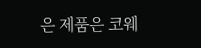은 제품은 코웨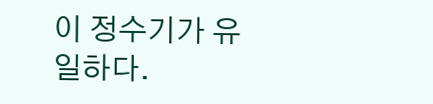이 정수기가 유일하다.